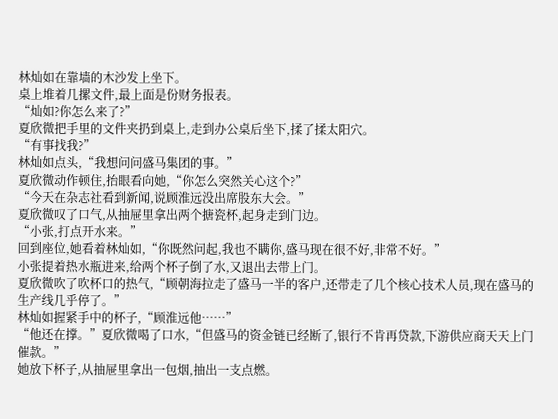林灿如在靠墙的木沙发上坐下。
桌上堆着几摞文件,最上面是份财务报表。
“灿如?你怎么来了?”
夏欣微把手里的文件夹扔到桌上,走到办公桌后坐下,揉了揉太阳穴。
“有事找我?”
林灿如点头,“我想问问盛马集团的事。”
夏欣微动作顿住,抬眼看向她,“你怎么突然关心这个?”
“今天在杂志社看到新闻,说顾淮远没出席股东大会。”
夏欣微叹了口气,从抽屉里拿出两个搪瓷杯,起身走到门边。
“小张,打点开水来。”
回到座位,她看着林灿如,“你既然问起,我也不瞒你,盛马现在很不好,非常不好。”
小张提着热水瓶进来,给两个杯子倒了水,又退出去带上门。
夏欣微吹了吹杯口的热气,“顾朝海拉走了盛马一半的客户,还带走了几个核心技术人员,现在盛马的生产线几乎停了。”
林灿如握紧手中的杯子,“顾淮远他……”
“他还在撑。”夏欣微喝了口水,“但盛马的资金链已经断了,银行不肯再贷款,下游供应商天天上门催款。”
她放下杯子,从抽屉里拿出一包烟,抽出一支点燃。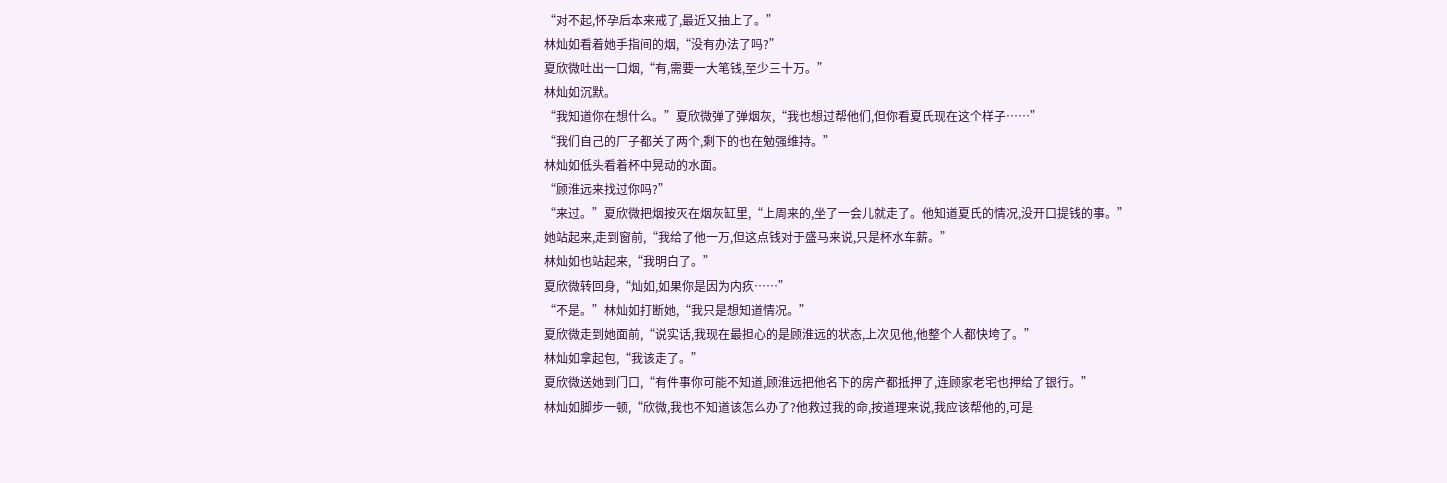“对不起,怀孕后本来戒了,最近又抽上了。”
林灿如看着她手指间的烟,“没有办法了吗?”
夏欣微吐出一口烟,“有,需要一大笔钱,至少三十万。”
林灿如沉默。
“我知道你在想什么。”夏欣微弹了弹烟灰,“我也想过帮他们,但你看夏氏现在这个样子……”
“我们自己的厂子都关了两个,剩下的也在勉强维持。”
林灿如低头看着杯中晃动的水面。
“顾淮远来找过你吗?”
“来过。”夏欣微把烟按灭在烟灰缸里,“上周来的,坐了一会儿就走了。他知道夏氏的情况,没开口提钱的事。”
她站起来,走到窗前,“我给了他一万,但这点钱对于盛马来说,只是杯水车薪。”
林灿如也站起来,“我明白了。”
夏欣微转回身,“灿如,如果你是因为内疚……”
“不是。”林灿如打断她,“我只是想知道情况。”
夏欣微走到她面前,“说实话,我现在最担心的是顾淮远的状态,上次见他,他整个人都快垮了。”
林灿如拿起包,“我该走了。”
夏欣微送她到门口,“有件事你可能不知道,顾淮远把他名下的房产都抵押了,连顾家老宅也押给了银行。”
林灿如脚步一顿,“欣微,我也不知道该怎么办了?他救过我的命,按道理来说,我应该帮他的,可是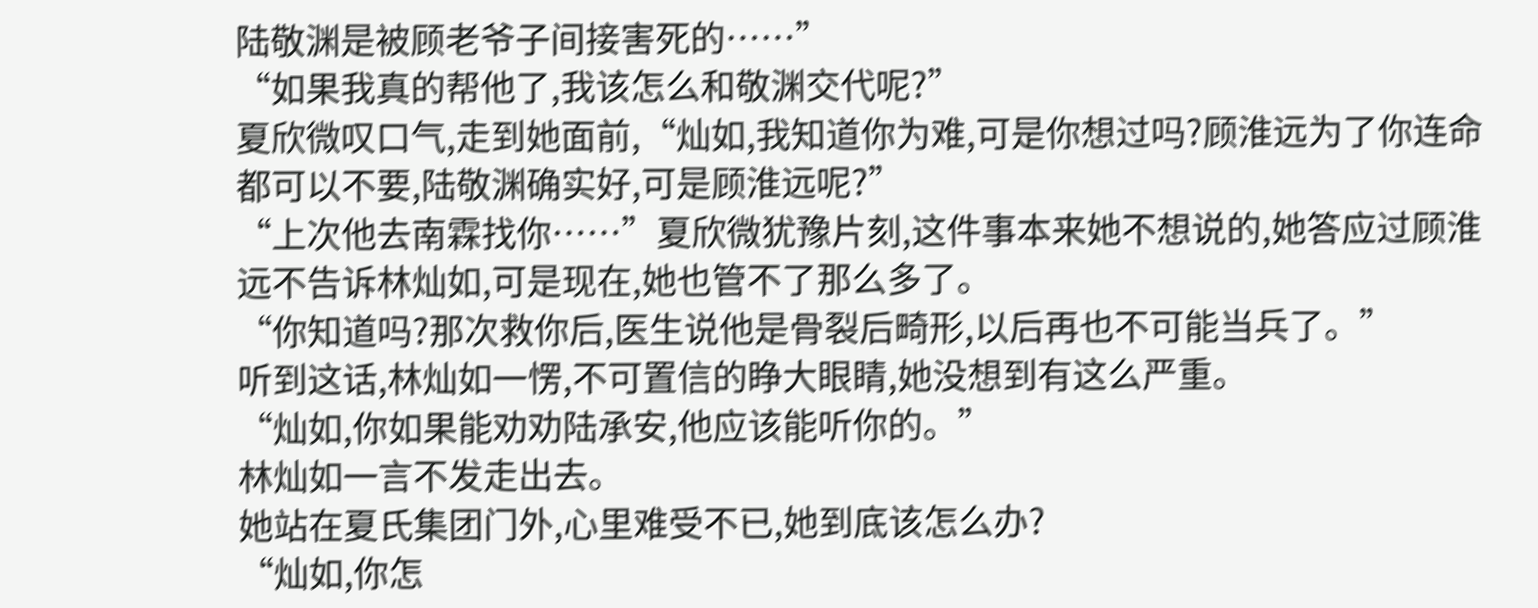陆敬渊是被顾老爷子间接害死的……”
“如果我真的帮他了,我该怎么和敬渊交代呢?”
夏欣微叹口气,走到她面前,“灿如,我知道你为难,可是你想过吗?顾淮远为了你连命都可以不要,陆敬渊确实好,可是顾淮远呢?”
“上次他去南霖找你……”夏欣微犹豫片刻,这件事本来她不想说的,她答应过顾淮远不告诉林灿如,可是现在,她也管不了那么多了。
“你知道吗?那次救你后,医生说他是骨裂后畸形,以后再也不可能当兵了。”
听到这话,林灿如一愣,不可置信的睁大眼睛,她没想到有这么严重。
“灿如,你如果能劝劝陆承安,他应该能听你的。”
林灿如一言不发走出去。
她站在夏氏集团门外,心里难受不已,她到底该怎么办?
“灿如,你怎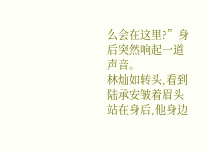么会在这里?”身后突然响起一道声音。
林灿如转头,看到陆承安皱着眉头站在身后,他身边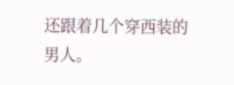还跟着几个穿西装的男人。